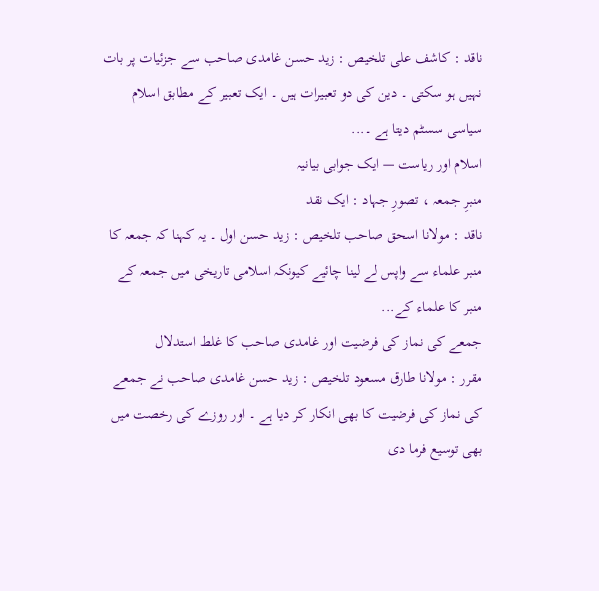ناقد : کاشف علی تلخیص : زید حسن غامدی صاحب سے جزئیات پر بات نہیں ہو سکتی ۔ دین کی دو تعبیرات ہیں ۔ ایک تعبیر کے مطابق اسلام سیاسی سسٹم دیتا ہے ۔...
اسلام اور ریاست — ایک جوابی بیانیہ
منبرِ جمعہ ، تصورِ جہاد : ایک نقد
ناقد : مولانا اسحق صاحب تلخیص : زید حسن اول ۔ یہ کہنا کہ جمعہ کا منبر علماء سے واپس لے لینا چائیے کیونکہ اسلامی تاریخی میں جمعہ کے منبر کا علماء کے...
جمعے کی نماز کی فرضیت اور غامدی صاحب کا غلط استدلال
مقرر : مولانا طارق مسعود تلخیص : زید حسن غامدی صاحب نے جمعے کی نماز کی فرضیت کا بھی انکار کر دیا ہے ۔ اور روزے کی رخصت میں بھی توسیع فرما دی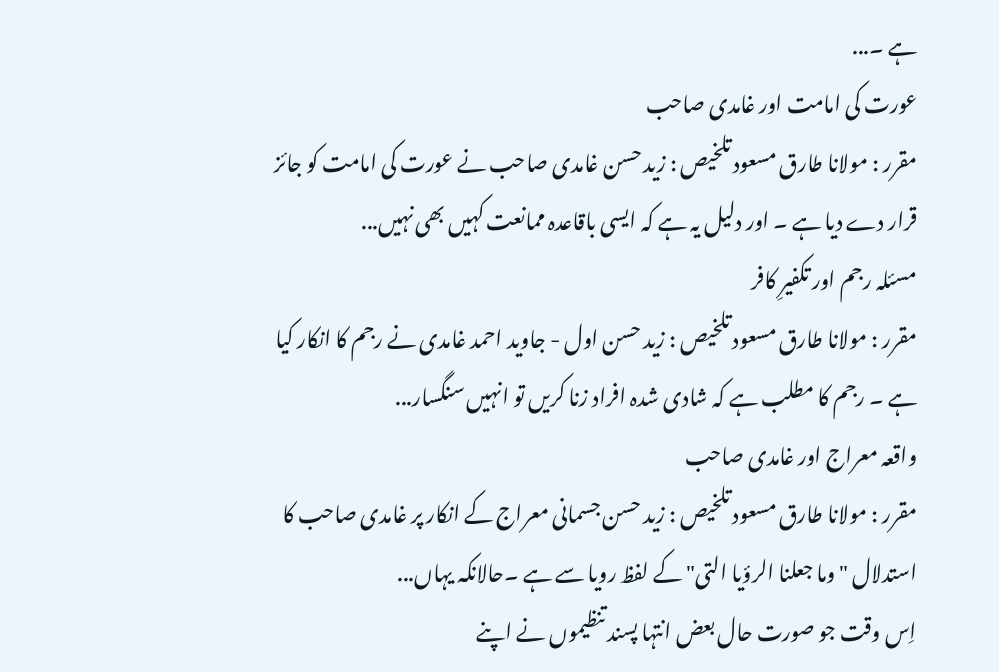ہے ۔...
عورت کی امامت اور غامدی صاحب
مقرر : مولانا طارق مسعود تلخیص : زید حسن غامدی صاحب نے عورت کی امامت کو جائز قرار دے دیا ہے ۔ اور دلیل یہ ہے کہ ایسی باقاعدہ ممانعت کہیں بھی نہیں...
مسئلہ رجم اور تکفیرِ کافر
مقرر : مولانا طارق مسعود تلخیص : زید حسن اول - جاوید احمد غامدی نے رجم کا انکار کیا ہے ۔ رجم کا مطلب ہے کہ شادی شدہ افراد زنا کریں تو انہیں سنگسار...
واقعہ معراج اور غامدی صاحب
مقرر : مولانا طارق مسعود تلخیص : زید حسن جسمانی معراج کے انکار پر غامدی صاحب کا استدلال " وما جعلنا الرؤیا التی" کے لفظ رویا سے ہے ۔حالانکہ یہاں...
اِس وقت جو صورت حال بعض انتہا پسند تنظیموں نے اپنے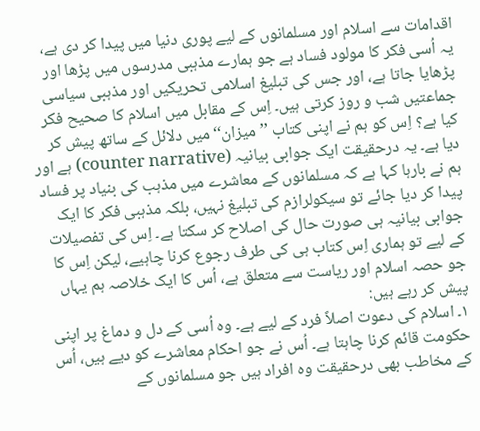اقدامات سے اسلام اور مسلمانوں کے لیے پوری دنیا میں پیدا کر دی ہے، یہ اُسی فکر کا مولود فساد ہے جو ہمارے مذہبی مدرسوں میں پڑھا اور پڑھایا جاتا ہے، اور جس کی تبلیغ اسلامی تحریکیں اور مذہبی سیاسی جماعتیں شب و روز کرتی ہیں۔ اِس کے مقابل میں اسلام کا صحیح فکر کیا ہے؟ اِس کو ہم نے اپنی کتاب ’’میزان‘‘ میں دلائل کے ساتھ پیش کر دیا ہے۔ یہ درحقیقت ایک جوابی بیانیہ (counter narrative) ہے اور ہم نے بارہا کہا ہے کہ مسلمانوں کے معاشرے میں مذہب کی بنیاد پر فساد پیدا کر دیا جائے تو سیکولرازم کی تبلیغ نہیں، بلکہ مذہبی فکر کا ایک جوابی بیانیہ ہی صورت حال کی اصلاح کر سکتا ہے۔ اِس کی تفصیلات کے لیے تو ہماری اِس کتاب ہی کی طرف رجوع کرنا چاہیے، لیکن اِس کا جو حصہ اسلام اور ریاست سے متعلق ہے، اُس کا ایک خلاصہ ہم یہاں پیش کر رہے ہیں:
۱۔ اسلام کی دعوت اصلاً فرد کے لیے ہے۔ وہ اُسی کے دل و دماغ پر اپنی حکومت قائم کرنا چاہتا ہے۔ اُس نے جو احکام معاشرے کو دیے ہیں، اُس کے مخاطب بھی درحقیقت وہ افراد ہیں جو مسلمانوں کے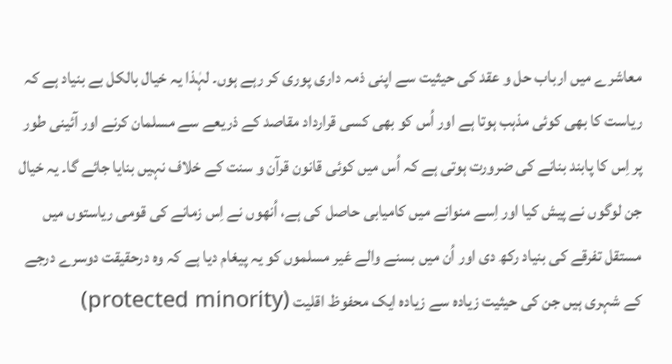معاشرے میں ارباب حل و عقد کی حیثیت سے اپنی ذمہ داری پوری کر رہے ہوں۔ لہٰذا یہ خیال بالکل بے بنیاد ہے کہ ریاست کا بھی کوئی مذہب ہوتا ہے اور اُس کو بھی کسی قرارداد مقاصد کے ذریعے سے مسلمان کرنے اور آئینی طور پر اِس کا پابند بنانے کی ضرورت ہوتی ہے کہ اُس میں کوئی قانون قرآن و سنت کے خلاف نہیں بنایا جائے گا۔ یہ خیال جن لوگوں نے پیش کیا اور اِسے منوانے میں کامیابی حاصل کی ہے، اُنھوں نے اِس زمانے کی قومی ریاستوں میں مستقل تفرقے کی بنیاد رکھ دی اور اُن میں بسنے والے غیر مسلموں کو یہ پیغام دیا ہے کہ وہ درحقیقت دوسرے درجے کے شہری ہیں جن کی حیثیت زیادہ سے زیادہ ایک محفوظ اقلیت (protected minority)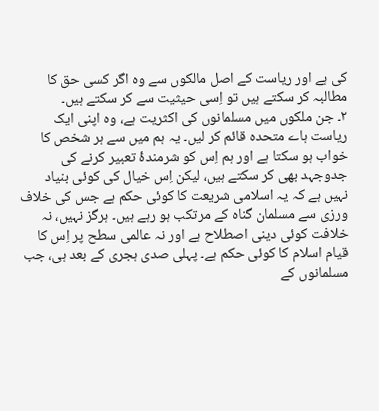کی ہے اور ریاست کے اصل مالکوں سے وہ اگر کسی حق کا مطالبہ کر سکتے ہیں تو اِسی حیثیت سے کر سکتے ہیں۔
۲۔ جن ملکوں میں مسلمانوں کی اکثریت ہے، وہ اپنی ایک ریاست ہاے متحدہ قائم کر لیں۔ یہ ہم میں سے ہر شخص کا خواب ہو سکتا ہے اور ہم اِس کو شرمندۂ تعبیر کرنے کی جدوجہد بھی کر سکتے ہیں، لیکن اِس خیال کی کوئی بنیاد نہیں ہے کہ یہ اسلامی شریعت کا کوئی حکم ہے جس کی خلاف ورزی سے مسلمان گناہ کے مرتکب ہو رہے ہیں۔ ہرگز نہیں، نہ خلافت کوئی دینی اصطلاح ہے اور نہ عالمی سطح پر اِس کا قیام اسلام کا کوئی حکم ہے۔ پہلی صدی ہجری کے بعد ہی، جب مسلمانوں کے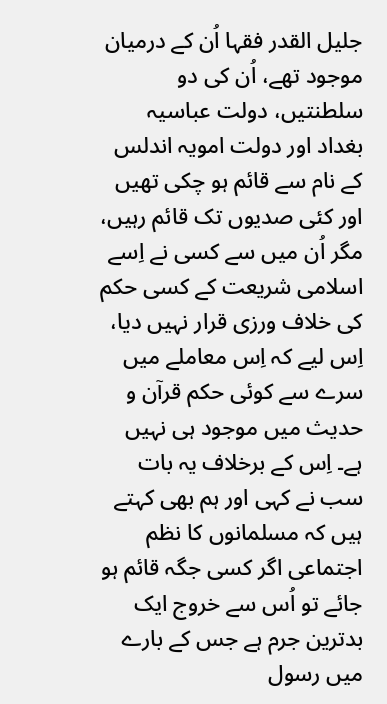جلیل القدر فقہا اُن کے درمیان موجود تھے، اُن کی دو سلطنتیں، دولت عباسیہ بغداد اور دولت امویہ اندلس کے نام سے قائم ہو چکی تھیں اور کئی صدیوں تک قائم رہیں، مگر اُن میں سے کسی نے اِسے اسلامی شریعت کے کسی حکم کی خلاف ورزی قرار نہیں دیا، اِس لیے کہ اِس معاملے میں سرے سے کوئی حکم قرآن و حدیث میں موجود ہی نہیں ہے۔ اِس کے برخلاف یہ بات سب نے کہی اور ہم بھی کہتے ہیں کہ مسلمانوں کا نظم اجتماعی اگر کسی جگہ قائم ہو جائے تو اُس سے خروج ایک بدترین جرم ہے جس کے بارے میں رسول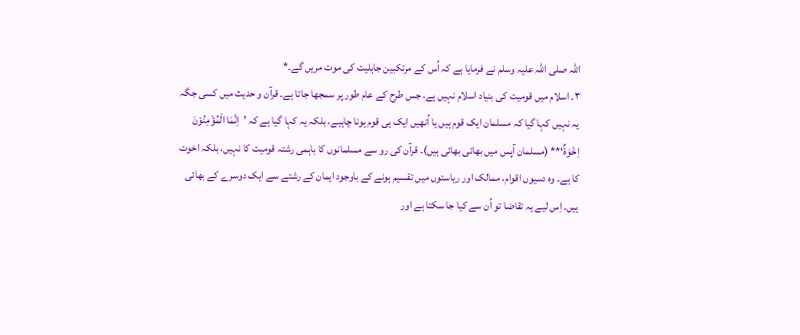اللہ صلی اللہ علیہ وسلم نے فرمایا ہے کہ اُس کے مرتکبین جاہلیت کی موت مریں گے۔*
۳۔ اسلام میں قومیت کی بنیاد اسلام نہیں ہے، جس طرح کے عام طور پر سمجھا جاتا ہے۔ قرآن و حدیث میں کسی جگہ یہ نہیں کہا گیا کہ مسلمان ایک قوم ہیں یا اُنھیں ایک ہی قوم ہونا چاہیے، بلکہ یہ کہا گیا ہے کہ ’اِنَّمَا الْمُؤْمِنُوْنَ اِخْوَۃٌ‘** (مسلمان آپس میں بھائی بھائی ہیں)۔ قرآن کی رو سے مسلمانوں کا باہمی رشتہ قومیت کا نہیں، بلکہ اخوت کا ہے۔ وہ دسیوں اقوام، ممالک اور ریاستوں میں تقسیم ہونے کے باوجود ایمان کے رشتے سے ایک دوسرے کے بھائی ہیں۔ اِس لیے یہ تقاضا تو اُن سے کیا جا سکتا ہے اور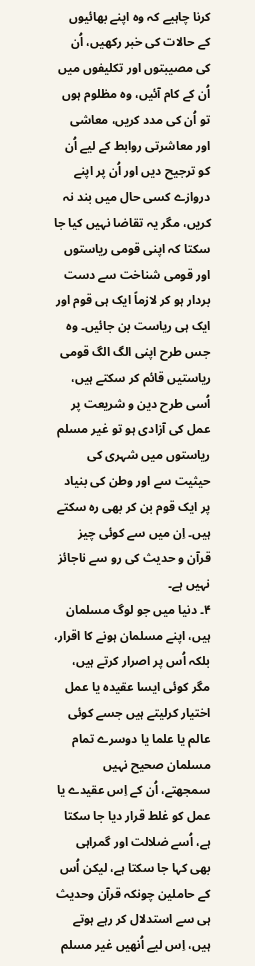کرنا چاہیے کہ وہ اپنے بھائیوں کے حالات کی خبر رکھیں، اُن کی مصیبتوں اور تکلیفوں میں اُن کے کام آئیں، وہ مظلوم ہوں تو اُن کی مدد کریں، معاشی اور معاشرتی روابط کے لیے اُن کو ترجیح دیں اور اُن پر اپنے دروازے کسی حال میں بند نہ کریں، مگر یہ تقاضا نہیں کیا جا سکتا کہ اپنی قومی ریاستوں اور قومی شناخت سے دست بردار ہو کر لازماً ایک ہی قوم اور ایک ہی ریاست بن جائیں۔ وہ جس طرح اپنی الگ الگ قومی ریاستیں قائم کر سکتے ہیں، اُسی طرح دین و شریعت پر عمل کی آزادی ہو تو غیر مسلم ریاستوں میں شہری کی حیثیت سے اور وطن کی بنیاد پر ایک قوم بن کر بھی رہ سکتے ہیں۔ اِن میں سے کوئی چیز قرآن و حدیث کی رو سے ناجائز نہیں ہے۔
۴۔ دنیا میں جو لوگ مسلمان ہیں، اپنے مسلمان ہونے کا اقرار، بلکہ اُس پر اصرار کرتے ہیں، مگر کوئی ایسا عقیدہ یا عمل اختیار کرلیتے ہیں جسے کوئی عالم یا علما یا دوسرے تمام مسلمان صحیح نہیں سمجھتے، اُن کے اِس عقیدے یا عمل کو غلط قرار دیا جا سکتا ہے، اُسے ضلالت اور گمراہی بھی کہا جا سکتا ہے، لیکن اُس کے حاملین چونکہ قرآن وحدیث ہی سے استدلال کر رہے ہوتے ہیں، اِس لیے اُنھیں غیر مسلم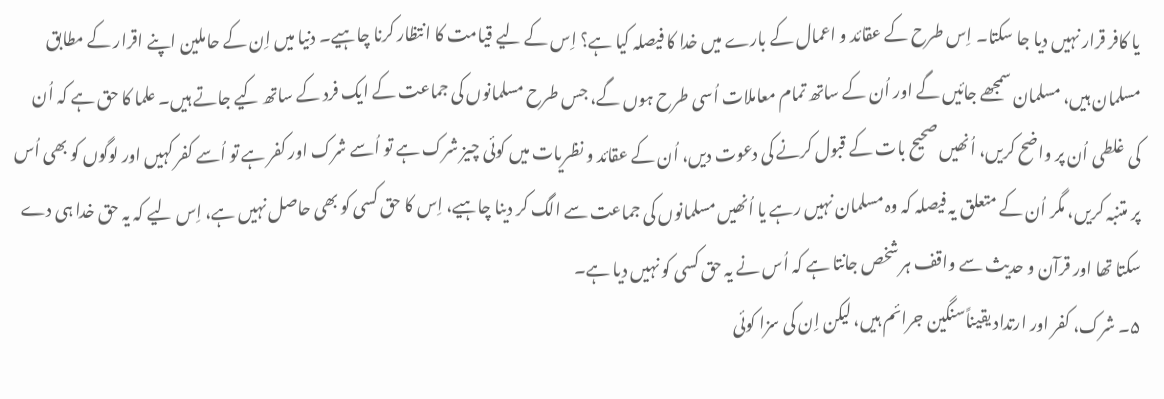یا کافر قرار نہیں دیا جا سکتا۔ اِس طرح کے عقائد و اعمال کے بارے میں خدا کا فیصلہ کیا ہے؟ اِس کے لیے قیامت کا انتظار کرنا چاہیے۔ دنیا میں اِن کے حاملین اپنے اقرار کے مطابق مسلمان ہیں، مسلمان سمجھے جائیں گے اور اُن کے ساتھ تمام معاملات اُسی طرح ہوں گے، جس طرح مسلمانوں کی جماعت کے ایک فرد کے ساتھ کیے جاتے ہیں۔ علما کا حق ہے کہ اُن کی غلطی اُن پر واضح کریں، اُنھیں صحیح بات کے قبول کرنے کی دعوت دیں، اُن کے عقائد و نظریات میں کوئی چیز شرک ہے تو اُسے شرک اور کفر ہے تو اُسے کفر کہیں اور لوگوں کو بھی اُس پر متنبہ کریں، مگر اُن کے متعلق یہ فیصلہ کہ وہ مسلمان نہیں رہے یا اُنھیں مسلمانوں کی جماعت سے الگ کر دینا چاہیے، اِس کا حق کسی کو بھی حاصل نہیں ہے، اِس لیے کہ یہ حق خدا ہی دے سکتا تھا اور قرآن و حدیث سے واقف ہر شخص جانتا ہے کہ اُس نے یہ حق کسی کو نہیں دیا ہے۔
۵۔ شرک، کفر اور ارتداد یقیناًسنگین جرائم ہیں، لیکن اِن کی سزا کوئی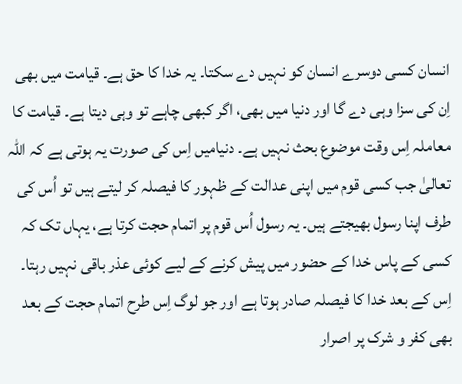انسان کسی دوسرے انسان کو نہیں دے سکتا۔ یہ خدا کا حق ہے۔ قیامت میں بھی اِن کی سزا وہی دے گا اور دنیا میں بھی، اگر کبھی چاہے تو وہی دیتا ہے۔ قیامت کا معاملہ اِس وقت موضوع بحث نہیں ہے۔ دنیامیں اِس کی صورت یہ ہوتی ہے کہ اللہ تعالیٰ جب کسی قوم میں اپنی عدالت کے ظہور کا فیصلہ کر لیتے ہیں تو اُس کی طرف اپنا رسول بھیجتے ہیں۔ یہ رسول اُس قوم پر اتمام حجت کرتا ہے، یہاں تک کہ کسی کے پاس خدا کے حضور میں پیش کرنے کے لیے کوئی عذر باقی نہیں رہتا۔ اِس کے بعد خدا کا فیصلہ صادر ہوتا ہے اور جو لوگ اِس طرح اتمام حجت کے بعد بھی کفر و شرک پر اصرار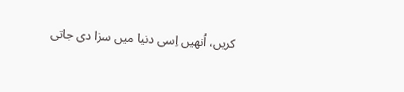کریں، اُنھیں اِسی دنیا میں سزا دی جاتی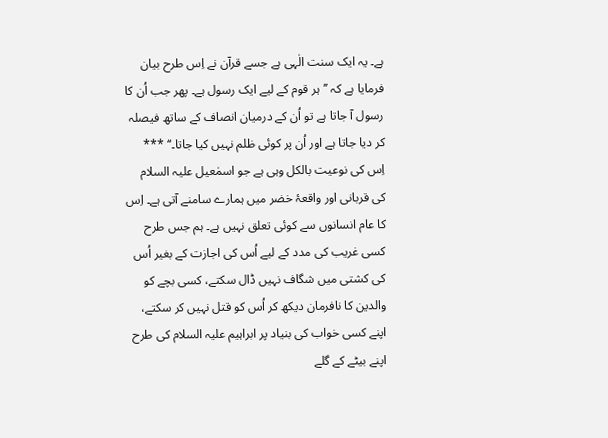ہے۔ یہ ایک سنت الٰہی ہے جسے قرآن نے اِس طرح بیان فرمایا ہے کہ ’’ہر قوم کے لیے ایک رسول ہے۔ پھر جب اُن کا رسول آ جاتا ہے تو اُن کے درمیان انصاف کے ساتھ فیصلہ کر دیا جاتا ہے اور اُن پر کوئی ظلم نہیں کیا جاتا۔‘‘ *** اِس کی نوعیت بالکل وہی ہے جو اسمٰعیل علیہ السلام کی قربانی اور واقعۂ خضر میں ہمارے سامنے آتی ہے۔ اِس کا عام انسانوں سے کوئی تعلق نہیں ہے۔ ہم جس طرح کسی غریب کی مدد کے لیے اُس کی اجازت کے بغیر اُس کی کشتی میں شگاف نہیں ڈال سکتے، کسی بچے کو والدین کا نافرمان دیکھ کر اُس کو قتل نہیں کر سکتے، اپنے کسی خواب کی بنیاد پر ابراہیم علیہ السلام کی طرح اپنے بیٹے کے گلے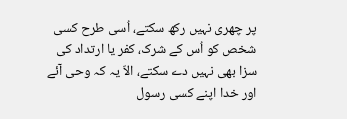پر چھری نہیں رکھ سکتے، اُسی طرح کسی شخص کو اُس کے شرک، کفر یا ارتداد کی سزا بھی نہیں دے سکتے، الاّ یہ کہ وحی آئے اور خدا اپنے کسی رسول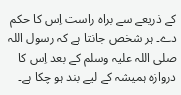کے ذریعے سے براہ راست اِس کا حکم دے۔ ہر شخص جانتا ہے کہ رسول اللہ صلی اللہ علیہ وسلم کے بعد اِس کا دروازہ ہمیشہ کے لیے بند ہو چکا ہے۔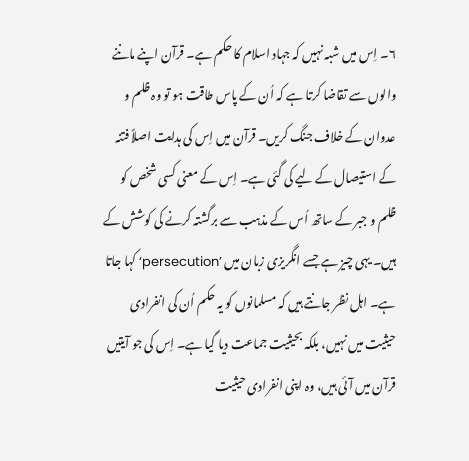۶۔ اِس میں شبہ نہیں کہ جہاد اسلام کا حکم ہے۔ قرآن اپنے ماننے والوں سے تقاضا کرتا ہے کہ اُن کے پاس طاقت ہو تو وہ ظلم و عدوان کے خلاف جنگ کریں۔ قرآن میں اِس کی ہدایت اصلاً فتنہ کے استیصال کے لیے کی گئی ہے۔ اِس کے معنی کسی شخص کو ظلم و جبر کے ساتھ اُس کے مذہب سے برگشتہ کرنے کی کوشش کے ہیں۔ یہی چیز ہے جسے انگریزی زبان میں ’persecution‘ کہا جاتا ہے۔ اہل نظر جانتے ہیں کہ مسلمانوں کو یہ حکم اُن کی انفرادی حیثیت میں نہیں، بلکہ بحیثیت جماعت دیا گیا ہے۔ اِس کی جو آیتیں قرآن میں آئی ہیں، وہ اپنی انفرادی حیثیت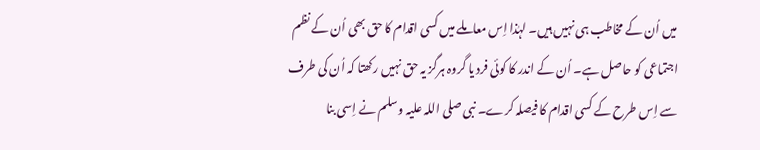میں اُن کے مخاطب ہی نہیں ہیں۔ لہٰذا اِس معاملے میں کسی اقدام کا حق بھی اُن کے نظم اجتماعی کو حاصل ہے۔ اُن کے اندر کا کوئی فرد یا گروہ ہرگز یہ حق نہیں رکھتا کہ اُن کی طرف سے اِس طرح کے کسی اقدام کا فیصلہ کرے۔ نبی صلی اللہ علیہ وسلم نے اِسی بنا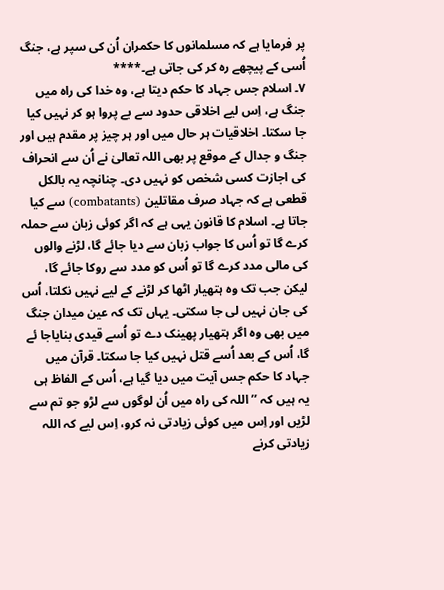پر فرمایا ہے کہ مسلمانوں کا حکمران اُن کی سپر ہے، جنگ اُسی کے پیچھے رہ کر کی جاتی ہے۔****
۷۔ اسلام جس جہاد کا حکم دیتا ہے، وہ خدا کی راہ میں جنگ ہے، اِس لیے اخلاقی حدود سے بے پروا ہو کر نہیں کیا جا سکتا۔ اخلاقیات ہر حال میں اور ہر چیز پر مقدم ہیں اور جنگ و جدال کے موقع پر بھی اللہ تعالیٰ نے اُن سے انحراف کی اجازت کسی شخص کو نہیں دی۔ چنانچہ یہ بالکل قطعی ہے کہ جہاد صرف مقاتلین (combatants) سے کیا جاتا ہے۔ اسلام کا قانون یہی ہے کہ اگر کوئی زبان سے حملہ کرے گا تو اُس کا جواب زبان سے دیا جائے گا، لڑنے والوں کی مالی مدد کرے گا تو اُس کو مدد سے روکا جائے گا، لیکن جب تک وہ ہتھیار اٹھا کر لڑنے کے لیے نہیں نکلتا، اُس کی جان نہیں لی جا سکتی۔ یہاں تک کہ عین میدان جنگ میں بھی وہ اگر ہتھیار پھینک دے تو اُسے قیدی بنایاجا ئے گا، اُس کے بعد اُسے قتل نہیں کیا جا سکتا۔ قرآن میں جہاد کا حکم جس آیت میں دیا گیا ہے، اُس کے الفاظ ہی یہ ہیں کہ ’’اللہ کی راہ میں اُن لوگوں سے لڑو جو تم سے لڑیں اور اِس میں کوئی زیادتی نہ کرو، اِس لیے کہ اللہ زیادتی کرنے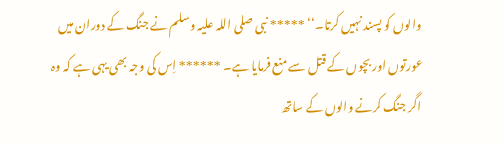والوں کو پسند نہیں کرتا۔‘‘ ***** نبی صلی اللہ علیہ وسلم نے جنگ کے دوران میں عورتوں اور بچوں کے قتل سے منع فرمایا ہے۔ ****** اِس کی وجہ بھی یہی ہے کہ وہ اگر جنگ کرنے والوں کے ساتھ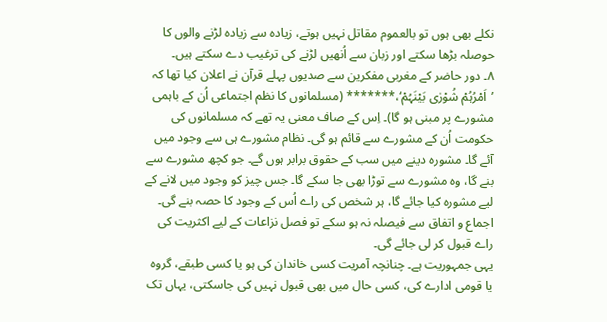نکلے بھی ہوں تو بالعموم مقاتل نہیں ہوتے، زیادہ سے زیادہ لڑنے والوں کا حوصلہ بڑھا سکتے اور زبان سے اُنھیں لڑنے کی ترغیب دے سکتے ہیں۔
۸۔ دور حاضر کے مغربی مفکرین سے صدیوں پہلے قرآن نے اعلان کیا تھا کہ ’اَمْرُہُمْ شُوْرٰی بَیْنَہُمْ‘،******* (مسلمانوں کا نظم اجتماعی اُن کے باہمی مشورے پر مبنی ہو گا)۔ اِس کے صاف معنی یہ تھے کہ مسلمانوں کی حکومت اُن کے مشورے سے قائم ہو گی۔ نظام مشورے ہی سے وجود میں آئے گا۔ مشورہ دینے میں سب کے حقوق برابر ہوں گے۔ جو کچھ مشورے سے بنے گا، وہ مشورے سے توڑا بھی جا سکے گا۔ جس چیز کو وجود میں لانے کے لیے مشورہ کیا جائے گا، ہر شخص کی راے اُس کے وجود کا حصہ بنے گی۔ اجماع و اتفاق سے فیصلہ نہ ہو سکے تو فصل نزاعات کے لیے اکثریت کی راے قبول کر لی جائے گی۔
یہی جمہوریت ہے۔ چنانچہ آمریت کسی خاندان کی ہو یا کسی طبقے، گروہ یا قومی ادارے کی، کسی حال میں بھی قبول نہیں کی جاسکتی، یہاں تک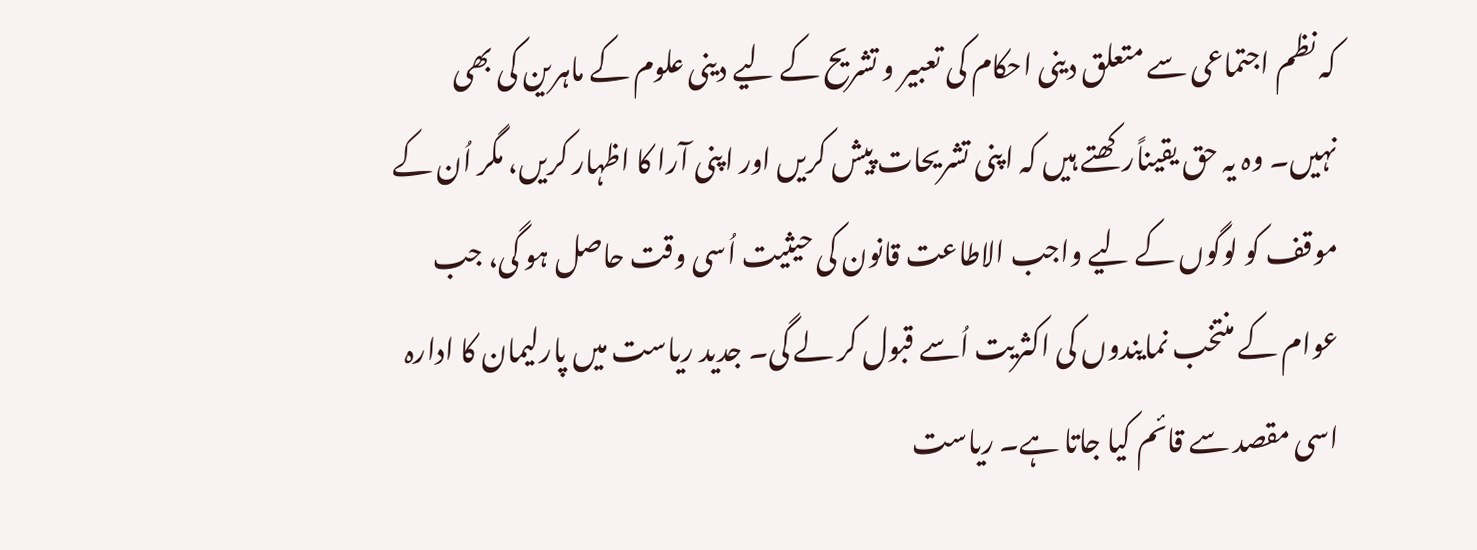کہ نظم اجتماعی سے متعلق دینی احکام کی تعبیر و تشریح کے لیے دینی علوم کے ماہرین کی بھی نہیں۔ وہ یہ حق یقیناًرکھتے ہیں کہ اپنی تشریحات پیش کریں اور اپنی آرا کا اظہار کریں، مگر اُن کے موقف کو لوگوں کے لیے واجب الاطاعت قانون کی حیثیت اُسی وقت حاصل ہو گی، جب عوام کے منتخب نمایندوں کی اکثریت اُسے قبول کر لے گی۔ جدید ریاست میں پارلیمان کا ادارہ اسی مقصد سے قائم کیا جاتا ہے۔ ریاست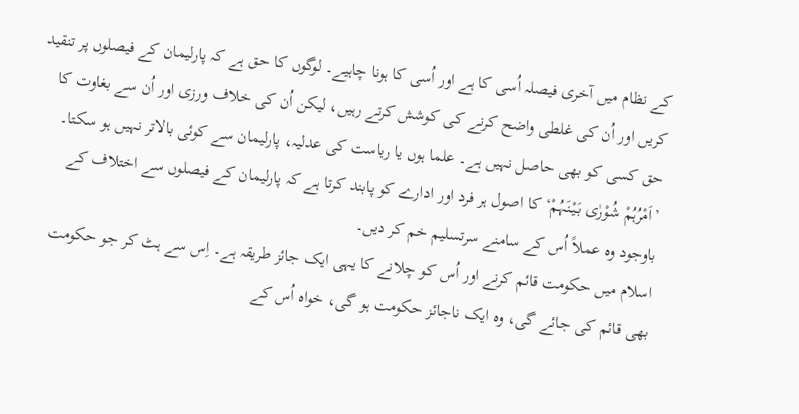کے نظام میں آخری فیصلہ اُسی کا ہے اور اُسی کا ہونا چاہیے۔ لوگوں کا حق ہے کہ پارلیمان کے فیصلوں پر تنقید کریں اور اُن کی غلطی واضح کرنے کی کوشش کرتے رہیں، لیکن اُن کی خلاف ورزی اور اُن سے بغاوت کا حق کسی کو بھی حاصل نہیں ہے۔ علما ہوں یا ریاست کی عدلیہ، پارلیمان سے کوئی بالاتر نہیں ہو سکتا۔ ’اَمْرُہُمْ شُوْرٰی بَیْنَہُمْ‘ کا اصول ہر فرد اور ادارے کو پابند کرتا ہے کہ پارلیمان کے فیصلوں سے اختلاف کے باوجود وہ عملاً اُس کے سامنے سرتسلیم خم کر دیں۔
اسلام میں حکومت قائم کرنے اور اُس کو چلانے کا یہی ایک جائز طریقہ ہے۔ اِس سے ہٹ کر جو حکومت بھی قائم کی جائے گی، وہ ایک ناجائز حکومت ہو گی، خواہ اُس کے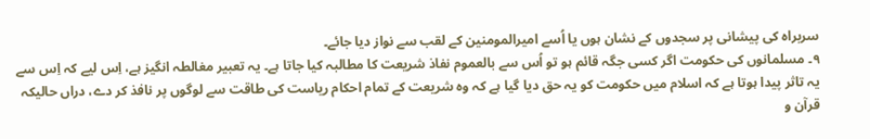سربراہ کی پیشانی پر سجدوں کے نشان ہوں یا اُسے امیرالمومنین کے لقب سے نواز دیا جائے۔
۹۔ مسلمانوں کی حکومت اگر کسی جگہ قائم ہو تو اُس سے بالعموم نفاذ شریعت کا مطالبہ کیا جاتا ہے۔ یہ تعبیر مغالطہ انگیز ہے، اِس لیے کہ اِس سے یہ تاثر پیدا ہوتا ہے کہ اسلام میں حکومت کو یہ حق دیا گیا ہے کہ وہ شریعت کے تمام احکام ریاست کی طاقت سے لوگوں پر نافذ کر دے، دراں حالیکہ قرآن و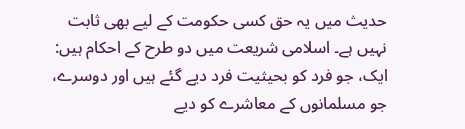حدیث میں یہ حق کسی حکومت کے لیے بھی ثابت نہیں ہے۔ اسلامی شریعت میں دو طرح کے احکام ہیں: ایک، جو فرد کو بحیثیت فرد دیے گئے ہیں اور دوسرے، جو مسلمانوں کے معاشرے کو دیے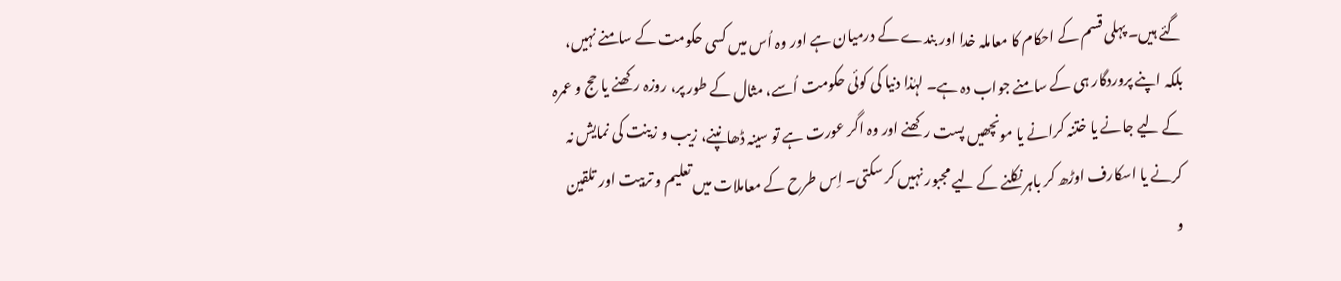گئے ہیں۔ پہلی قسم کے احکام کا معاملہ خدا اور بندے کے درمیان ہے اور وہ اُس میں کسی حکومت کے سامنے نہیں، بلکہ اپنے پروردگار ہی کے سامنے جواب دہ ہے۔ لہٰذا دنیا کی کوئی حکومت اُسے، مثال کے طور پر، روزہ رکھنے یا حج و عمرہ کے لیے جانے یا ختنہ کرانے یا مونچھیں پست رکھنے اور وہ اگر عورت ہے تو سینہ ڈھانپنے، زیب و زینت کی نمایش نہ کرنے یا اسکارف اوڑھ کر باہر نکلنے کے لیے مجبور نہیں کر سکتی۔ اِس طرح کے معاملات میں تعلیم و تربیت اور تلقین و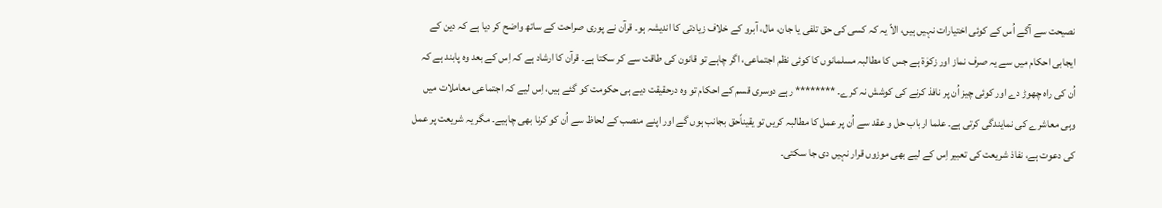نصیحت سے آگے اُس کے کوئی اختیارات نہیں ہیں، الاّ یہ کہ کسی کی حق تلفی یا جان، مال، آبرو کے خلاف زیادتی کا اندیشہ ہو۔ قرآن نے پوری صراحت کے ساتھ واضح کر دیا ہے کہ دین کے ایجابی احکام میں سے یہ صرف نماز اور زکوٰۃ ہے جس کا مطالبہ مسلمانوں کا کوئی نظم اجتماعی، اگر چاہے تو قانون کی طاقت سے کر سکتا ہے۔ قرآن کا ارشاد ہے کہ اِس کے بعد وہ پابند ہے کہ اُن کی راہ چھوڑ دے اور کوئی چیز اُن پر نافذ کرنے کی کوشش نہ کرے۔ ******** رہے دوسری قسم کے احکام تو وہ درحقیقت دیے ہی حکومت کو گئے ہیں، اِس لیے کہ اجتماعی معاملات میں وہی معاشرے کی نمایندگی کرتی ہے۔ علما ارباب حل و عقد سے اُن پر عمل کا مطالبہ کریں تو یقیناًحق بجانب ہوں گے اور اپنے منصب کے لحاظ سے اُن کو کرنا بھی چاہیے۔ مگر یہ شریعت پر عمل کی دعوت ہے، نفاذ شریعت کی تعبیر اِس کے لیے بھی موزوں قرار نہیں دی جا سکتی۔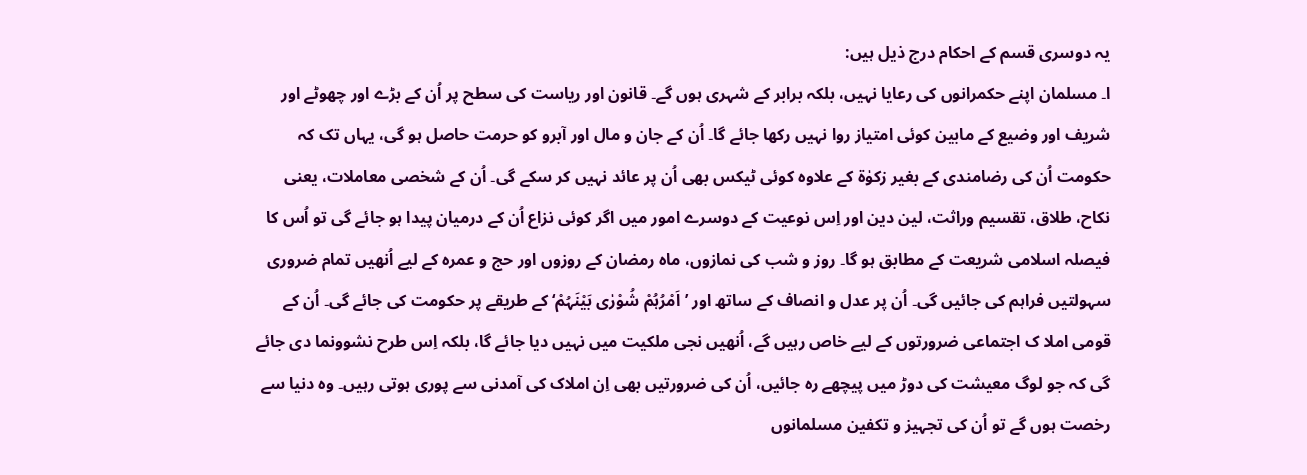یہ دوسری قسم کے احکام درج ذیل ہیں:
ا۔ مسلمان اپنے حکمرانوں کی رعایا نہیں، بلکہ برابر کے شہری ہوں گے۔ قانون اور ریاست کی سطح پر اُن کے بڑے اور چھوٹے اور شریف اور وضیع کے مابین کوئی امتیاز روا نہیں رکھا جائے گا۔ اُن کے جان و مال اور آبرو کو حرمت حاصل ہو گی، یہاں تک کہ حکومت اُن کی رضامندی کے بغیر زکوٰۃ کے علاوہ کوئی ٹیکس بھی اُن پر عائد نہیں کر سکے گی۔ اُن کے شخصی معاملات، یعنی نکاح، طلاق، تقسیم وراثت، لین دین اور اِس نوعیت کے دوسرے امور میں اگر کوئی نزاع اُن کے درمیان پیدا ہو جائے گی تو اُس کا فیصلہ اسلامی شریعت کے مطابق ہو گا۔ روز و شب کی نمازوں، ماہ رمضان کے روزوں اور حج و عمرہ کے لیے اُنھیں تمام ضروری سہولتیں فراہم کی جائیں گی۔ اُن پر عدل و انصاف کے ساتھ اور ’اَمْرُہُمْ شُوْرٰی بَیْنَہُمْ‘ کے طریقے پر حکومت کی جائے گی۔ اُن کے قومی املا ک اجتماعی ضرورتوں کے لیے خاص رہیں گے، اُنھیں نجی ملکیت میں نہیں دیا جائے گا، بلکہ اِس طرح نشوونما دی جائے گی کہ جو لوگ معیشت کی دوڑ میں پیچھے رہ جائیں، اُن کی ضرورتیں بھی اِن املاک کی آمدنی سے پوری ہوتی رہیں۔ وہ دنیا سے رخصت ہوں گے تو اُن کی تجہیز و تکفین مسلمانوں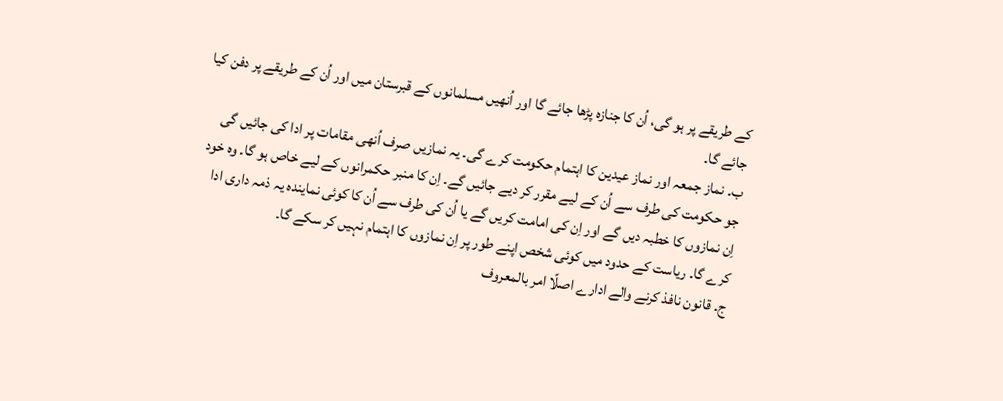کے طریقے پر ہو گی، اُن کا جنازہ پڑھا جائے گا اور اُنھیں مسلمانوں کے قبرستان میں اور اُن کے طریقے پر دفن کیا جائے گا۔
ب۔ نماز جمعہ اور نماز عیدین کا اہتمام حکومت کرے گی۔ یہ نمازیں صرف اُنھی مقامات پر ادا کی جائیں گی جو حکومت کی طرف سے اُن کے لیے مقرر کر دیے جائیں گے۔ اِن کا منبر حکمرانوں کے لیے خاص ہو گا۔ وہ خود اِن نمازوں کا خطبہ دیں گے اور اِن کی امامت کریں گے یا اُن کی طرف سے اُن کا کوئی نمایندہ یہ ذمہ داری ادا کرے گا۔ ریاست کے حدود میں کوئی شخص اپنے طور پر اِن نمازوں کا اہتمام نہیں کر سکے گا۔
ج۔ قانون نافذ کرنے والے ادارے اصلًا امر بالمعروف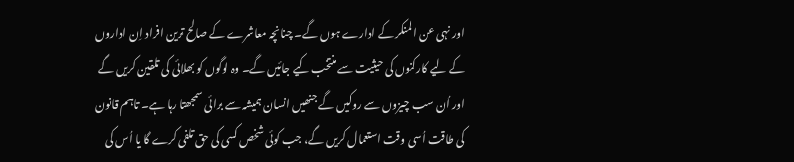اور نہی عن المنکر کے ادارے ہوں گے۔ چنانچہ معاشرے کے صالح ترین افراد اِن اداروں کے لیے کارکنوں کی حیثیت سے منتخب کیے جائیں گے۔ وہ لوگوں کو بھلائی کی تلقین کریں گے اور اُن سب چیزوں سے روکیں گے جنھیں انسان ہمیشہ سے برائی سمجھتا رہا ہے۔ تاہم قانون کی طاقت اُسی وقت استعمال کریں گے، جب کوئی شخص کسی کی حق تلفی کرے گا یا اُس کی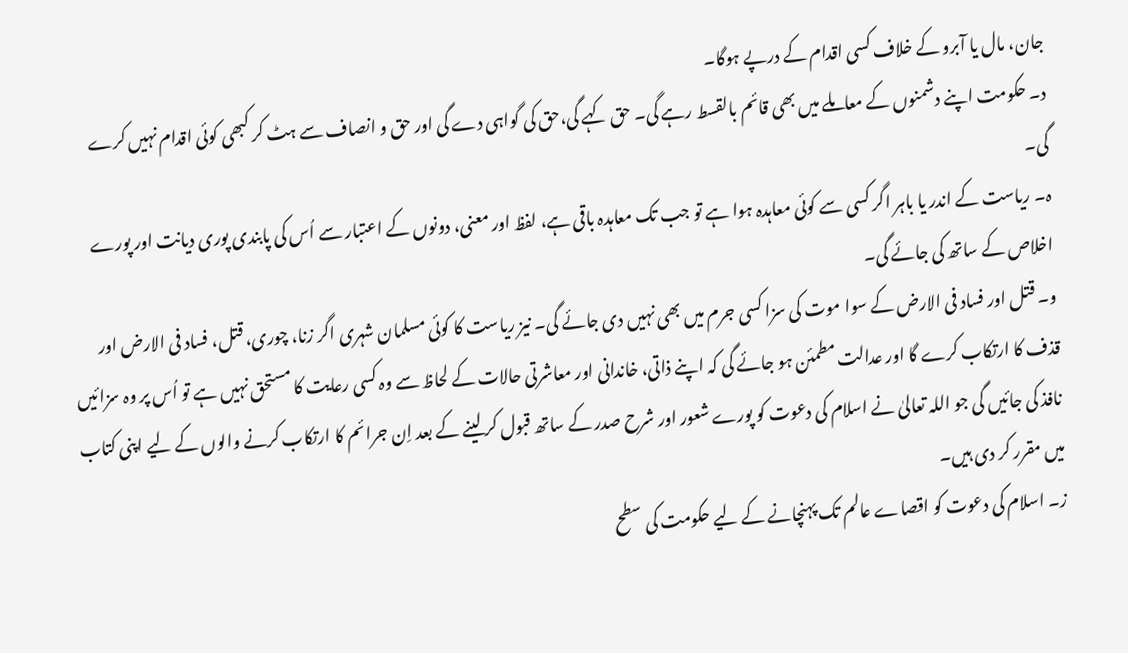جان، مال یا آبرو کے خلاف کسی اقدام کے درپے ہوگا۔
د۔ حکومت اپنے دشمنوں کے معاملے میں بھی قائم بالقسط رہے گی۔ حق کہے گی،حق کی گواہی دے گی اور حق و انصاف سے ہٹ کر کبھی کوئی اقدام نہیں کرے گی۔
ہ۔ ریاست کے اندر یا باہر اگر کسی سے کوئی معاہدہ ہوا ہے تو جب تک معاہدہ باقی ہے، لفظ اور معنی، دونوں کے اعتبار سے اُس کی پابندی پوری دیانت اور پورے اخلاص کے ساتھ کی جائے گی۔
و۔ قتل اور فساد فی الارض کے سوا موت کی سزا کسی جرم میں بھی نہیں دی جائے گی۔ نیز ریاست کا کوئی مسلمان شہری اگر زنا، چوری، قتل، فساد فی الارض اور قذف کا ارتکاب کرے گا اور عدالت مطمئن ہو جائے گی کہ اپنے ذاتی، خاندانی اور معاشرتی حالات کے لحاظ سے وہ کسی رعایت کا مستحق نہیں ہے تو اُس پر وہ سزائیں نافذ کی جائیں گی جو اللہ تعالیٰ نے اسلام کی دعوت کو پورے شعور اور شرح صدر کے ساتھ قبول کر لینے کے بعد اِن جرائم کا ارتکاب کرنے والوں کے لیے اپنی کتاب میں مقرر کر دی ہیں۔
ز۔ اسلام کی دعوت کو اقصاے عالم تک پہنچانے کے لیے حکومت کی سطح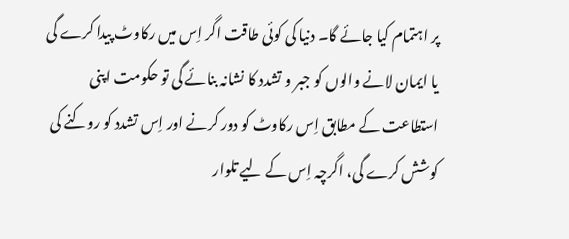پر اہتمام کیا جائے گا۔ دنیا کی کوئی طاقت اگر اِس میں رکاوٹ پیدا کرے گی یا ایمان لانے والوں کو جبر و تشدد کا نشانہ بنائے گی تو حکومت اپنی استطاعت کے مطابق اِس رکاوٹ کو دور کرنے اور اِس تشدد کو روکنے کی کوشش کرے گی، اگرچہ اِس کے لیے تلوار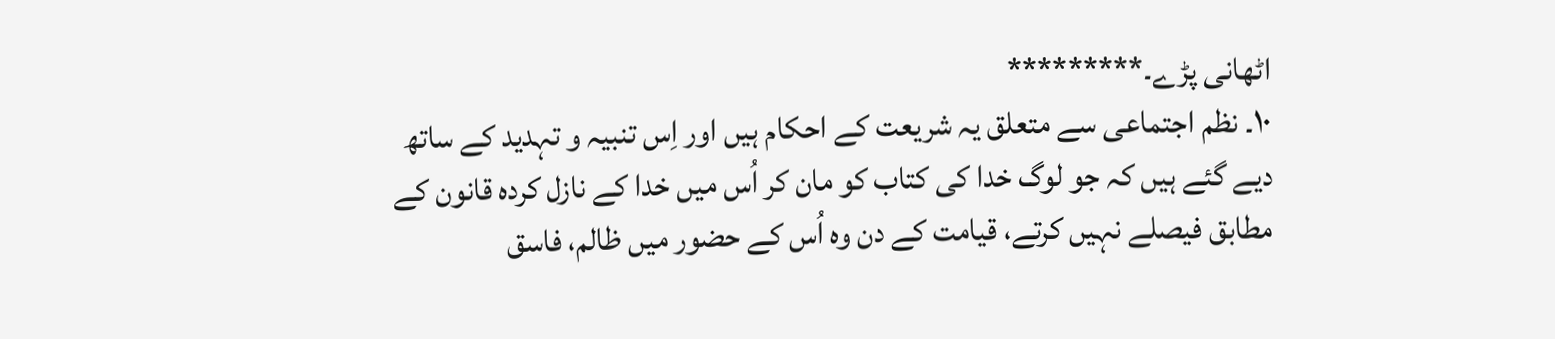اٹھانی پڑے۔*********
۱۰۔ نظم اجتماعی سے متعلق یہ شریعت کے احکام ہیں اور اِس تنبیہ و تہدید کے ساتھ دیے گئے ہیں کہ جو لوگ خدا کی کتاب کو مان کر اُس میں خدا کے نازل کردہ قانون کے مطابق فیصلے نہیں کرتے، قیامت کے دن وہ اُس کے حضور میں ظالم، فاسق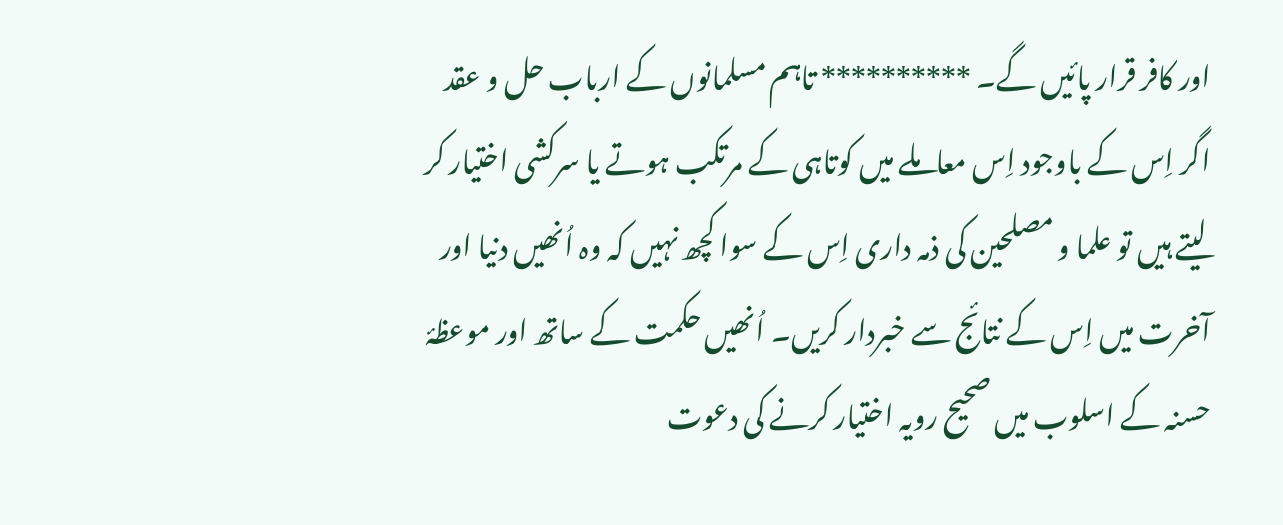اور کافر قرار پائیں گے۔ ********** تاہم مسلمانوں کے ارباب حل و عقد اگر اِس کے باوجود اِس معاملے میں کوتاہی کے مرتکب ہوتے یا سرکشی اختیار کر لیتے ہیں تو علما و مصلحین کی ذمہ داری اِس کے سوا کچھ نہیں کہ وہ اُنھیں دنیا اور آخرت میں اِس کے نتائج سے خبردار کریں۔ اُنھیں حکمت کے ساتھ اور موعظۂ حسنہ کے اسلوب میں صحیح رویہ اختیار کرنے کی دعوت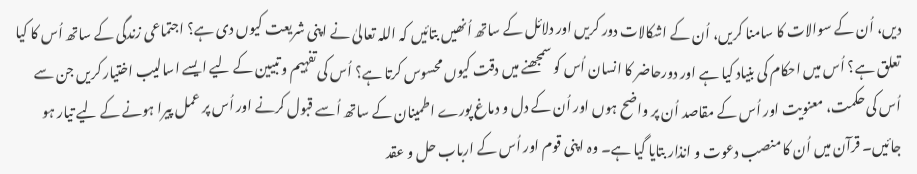دیں، اُن کے سوالات کا سامنا کریں، اُن کے اشکالات دور کریں اور دلائل کے ساتھ اُنھیں بتائیں کہ اللہ تعالیٰ نے اپنی شریعت کیوں دی ہے؟ اجتماعی زندگی کے ساتھ اُس کا کیا تعلق ہے؟ اُس میں احکام کی بنیاد کیا ہے اور دورحاضر کا انسان اُس کو سمجھنے میں دقت کیوں محسوس کرتا ہے؟ اُس کی تفہیم و تبیین کے لیے ایسے اسالیب اختیار کریں جن سے اُس کی حکمت، معنویت اور اُس کے مقاصد اُن پر واضح ہوں اور اُن کے دل و دماغ پورے اطمینان کے ساتھ اُسے قبول کرنے اور اُس پر عمل پیرا ہونے کے لیے تیار ہو جائیں۔ قرآن میں اُن کا منصب دعوت و انذار بتایا گیا ہے۔ وہ اپنی قوم اور اُس کے ارباب حل و عقد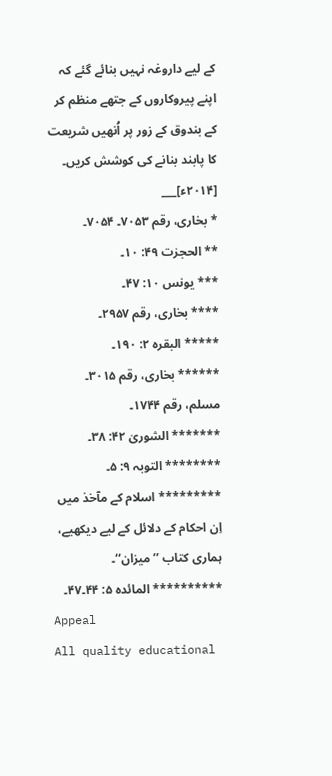کے لیے داروغہ نہیں بنائے گئے کہ اپنے پیروکاروں کے جتھے منظم کر کے بندوق کے زور پر اُنھیں شریعت کا پابند بنانے کی کوشش کریں۔
[۲۰۱۴ء]___
* بخاری، رقم ۷۰۵۳۔ ۷۰۵۴۔
** الحجرٰت ۴۹: ۱۰۔
*** یونس ۱۰: ۴۷۔
**** بخاری، رقم ۲۹۵۷۔
***** البقرہ ۲: ۱۹۰۔
****** بخاری، رقم ۳۰۱۵۔ مسلم، رقم ۱۷۴۴۔
******* الشوریٰ ۴۲: ۳۸۔
******** التوبہ ۹: ۵۔
********* اسلام کے مآخذ میں اِن احکام کے دلائل کے لیے دیکھیے، ہماری کتاب ’’میزان‘‘۔
********** المائدہ ۵: ۴۴۔۴۷۔
Appeal
All quality educational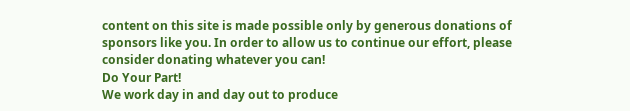content on this site is made possible only by generous donations of sponsors like you. In order to allow us to continue our effort, please consider donating whatever you can!
Do Your Part!
We work day in and day out to produce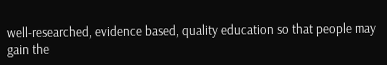well-researched, evidence based, quality education so that people may gain the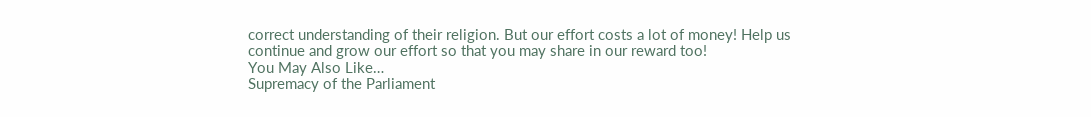correct understanding of their religion. But our effort costs a lot of money! Help us continue and grow our effort so that you may share in our reward too!
You May Also Like…
Supremacy of the Parliament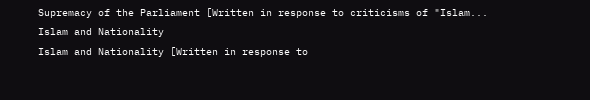Supremacy of the Parliament [Written in response to criticisms of "Islam...
Islam and Nationality
Islam and Nationality [Written in response to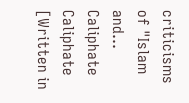criticisms of "Islam and...
Caliphate
Caliphate [Written in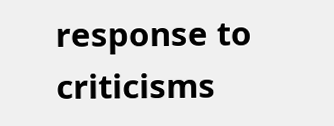response to criticisms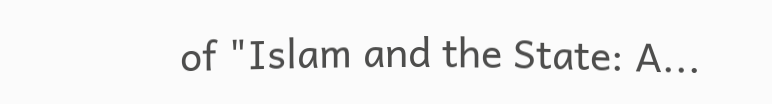of "Islam and the State: A...